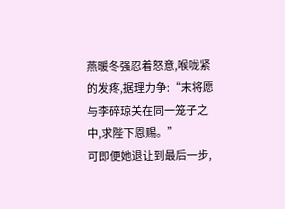燕暖冬强忍着怒意,喉咙紧的发疼,据理力争:“末将愿与李碎琼关在同一笼子之中,求陛下恩赐。”
可即便她退让到最后一步,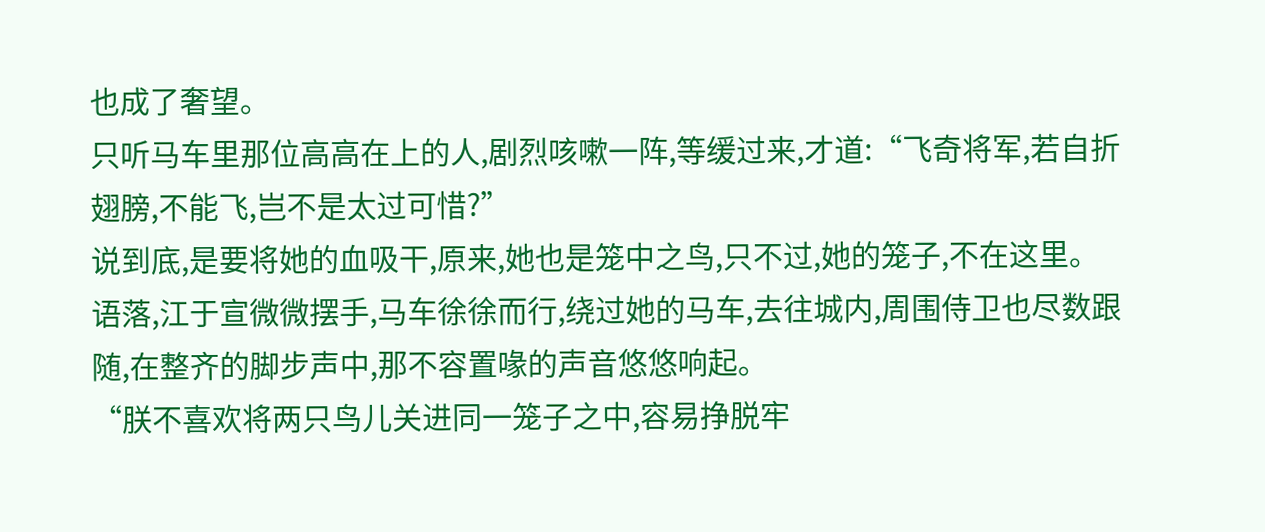也成了奢望。
只听马车里那位高高在上的人,剧烈咳嗽一阵,等缓过来,才道:“飞奇将军,若自折翅膀,不能飞,岂不是太过可惜?”
说到底,是要将她的血吸干,原来,她也是笼中之鸟,只不过,她的笼子,不在这里。
语落,江于宣微微摆手,马车徐徐而行,绕过她的马车,去往城内,周围侍卫也尽数跟随,在整齐的脚步声中,那不容置喙的声音悠悠响起。
“朕不喜欢将两只鸟儿关进同一笼子之中,容易挣脱牢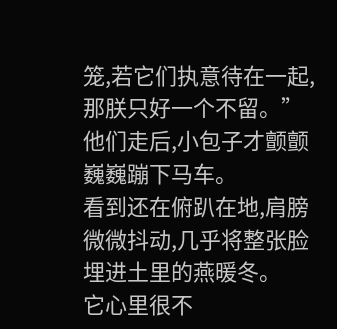笼,若它们执意待在一起,那朕只好一个不留。”
他们走后,小包子才颤颤巍巍蹦下马车。
看到还在俯趴在地,肩膀微微抖动,几乎将整张脸埋进土里的燕暖冬。
它心里很不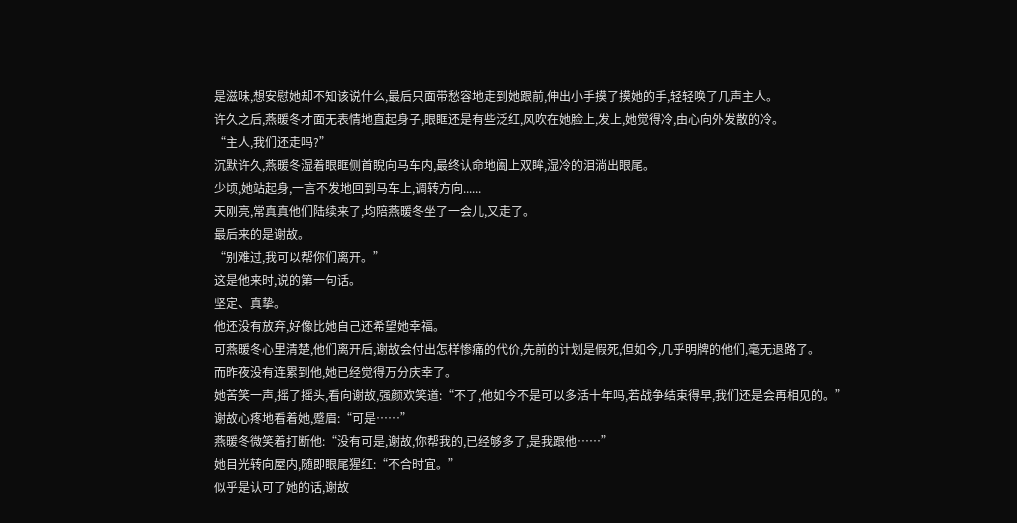是滋味,想安慰她却不知该说什么,最后只面带愁容地走到她跟前,伸出小手摸了摸她的手,轻轻唤了几声主人。
许久之后,燕暖冬才面无表情地直起身子,眼眶还是有些泛红,风吹在她脸上,发上,她觉得冷,由心向外发散的冷。
“主人,我们还走吗?”
沉默许久,燕暖冬湿着眼眶侧首睨向马车内,最终认命地阖上双眸,湿冷的泪淌出眼尾。
少顷,她站起身,一言不发地回到马车上,调转方向......
天刚亮,常真真他们陆续来了,均陪燕暖冬坐了一会儿,又走了。
最后来的是谢故。
“别难过,我可以帮你们离开。”
这是他来时,说的第一句话。
坚定、真挚。
他还没有放弃,好像比她自己还希望她幸福。
可燕暖冬心里清楚,他们离开后,谢故会付出怎样惨痛的代价,先前的计划是假死,但如今,几乎明牌的他们,毫无退路了。
而昨夜没有连累到他,她已经觉得万分庆幸了。
她苦笑一声,摇了摇头,看向谢故,强颜欢笑道:“不了,他如今不是可以多活十年吗,若战争结束得早,我们还是会再相见的。”
谢故心疼地看着她,蹙眉:“可是……”
燕暖冬微笑着打断他:“没有可是,谢故,你帮我的,已经够多了,是我跟他……”
她目光转向屋内,随即眼尾猩红:“不合时宜。”
似乎是认可了她的话,谢故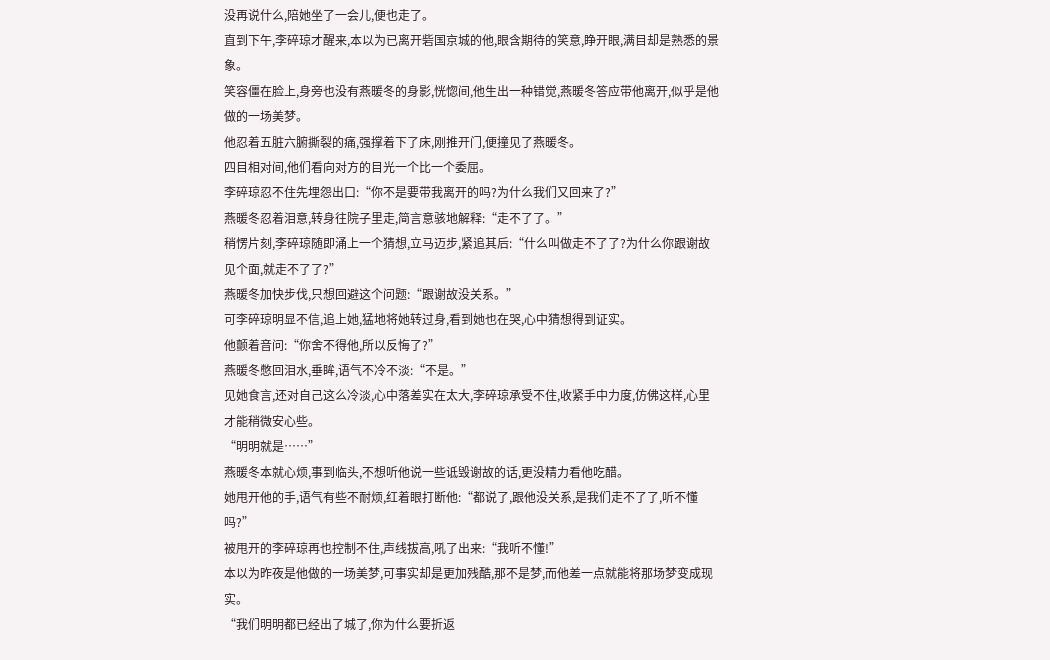没再说什么,陪她坐了一会儿,便也走了。
直到下午,李碎琼才醒来,本以为已离开砦国京城的他,眼含期待的笑意,睁开眼,满目却是熟悉的景象。
笑容僵在脸上,身旁也没有燕暖冬的身影,恍惚间,他生出一种错觉,燕暖冬答应带他离开,似乎是他做的一场美梦。
他忍着五脏六腑撕裂的痛,强撑着下了床,刚推开门,便撞见了燕暖冬。
四目相对间,他们看向对方的目光一个比一个委屈。
李碎琼忍不住先埋怨出口:“你不是要带我离开的吗?为什么我们又回来了?”
燕暖冬忍着泪意,转身往院子里走,简言意骇地解释:“走不了了。”
稍愣片刻,李碎琼随即涌上一个猜想,立马迈步,紧追其后:“什么叫做走不了了?为什么你跟谢故见个面,就走不了了?”
燕暖冬加快步伐,只想回避这个问题:“跟谢故没关系。”
可李碎琼明显不信,追上她,猛地将她转过身,看到她也在哭,心中猜想得到证实。
他颤着音问:“你舍不得他,所以反悔了?”
燕暖冬憋回泪水,垂眸,语气不冷不淡:“不是。”
见她食言,还对自己这么冷淡,心中落差实在太大,李碎琼承受不住,收紧手中力度,仿佛这样,心里才能稍微安心些。
“明明就是……”
燕暖冬本就心烦,事到临头,不想听他说一些诋毁谢故的话,更没精力看他吃醋。
她甩开他的手,语气有些不耐烦,红着眼打断他:“都说了,跟他没关系,是我们走不了了,听不懂吗?”
被甩开的李碎琼再也控制不住,声线拔高,吼了出来:“我听不懂!”
本以为昨夜是他做的一场美梦,可事实却是更加残酷,那不是梦,而他差一点就能将那场梦变成现实。
“我们明明都已经出了城了,你为什么要折返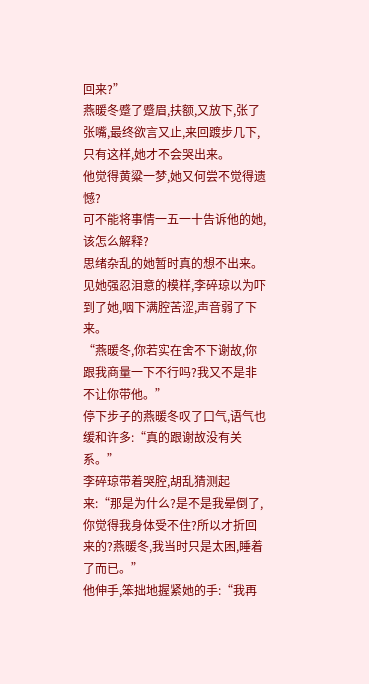回来?”
燕暖冬蹙了蹙眉,扶额,又放下,张了张嘴,最终欲言又止,来回踱步几下,只有这样,她才不会哭出来。
他觉得黄粱一梦,她又何尝不觉得遗憾?
可不能将事情一五一十告诉他的她,该怎么解释?
思绪杂乱的她暂时真的想不出来。
见她强忍泪意的模样,李碎琼以为吓到了她,咽下满腔苦涩,声音弱了下来。
“燕暖冬,你若实在舍不下谢故,你跟我商量一下不行吗?我又不是非不让你带他。”
停下步子的燕暖冬叹了口气,语气也缓和许多:“真的跟谢故没有关系。”
李碎琼带着哭腔,胡乱猜测起来:“那是为什么?是不是我晕倒了,你觉得我身体受不住?所以才折回来的?燕暖冬,我当时只是太困,睡着了而已。”
他伸手,笨拙地握紧她的手:“我再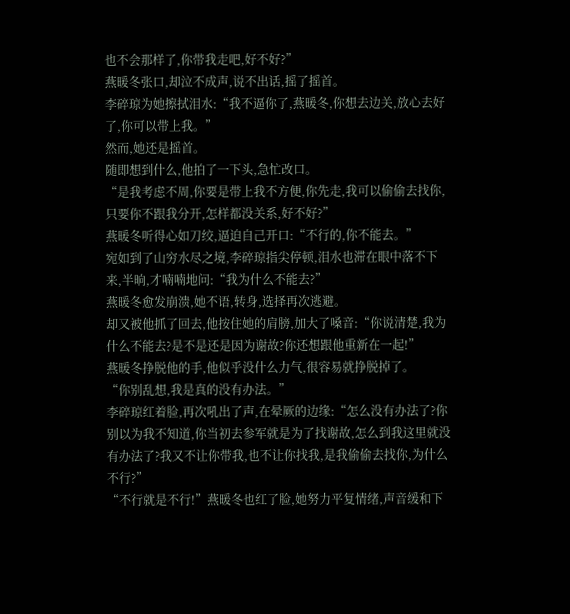也不会那样了,你带我走吧,好不好?”
燕暖冬张口,却泣不成声,说不出话,摇了摇首。
李碎琼为她擦拭泪水:“我不逼你了,燕暖冬,你想去边关,放心去好了,你可以带上我。”
然而,她还是摇首。
随即想到什么,他拍了一下头,急忙改口。
“是我考虑不周,你要是带上我不方便,你先走,我可以偷偷去找你,只要你不跟我分开,怎样都没关系,好不好?”
燕暖冬听得心如刀绞,逼迫自己开口:“不行的,你不能去。”
宛如到了山穷水尽之境,李碎琼指尖停顿,泪水也滞在眼中落不下来,半晌,才喃喃地问:“我为什么不能去?”
燕暖冬愈发崩溃,她不语,转身,选择再次逃避。
却又被他抓了回去,他按住她的肩膀,加大了嗓音:“你说清楚,我为什么不能去?是不是还是因为谢故?你还想跟他重新在一起!”
燕暖冬挣脱他的手,他似乎没什么力气,很容易就挣脱掉了。
“你别乱想,我是真的没有办法。”
李碎琼红着脸,再次吼出了声,在晕厥的边缘:“怎么没有办法了?你别以为我不知道,你当初去参军就是为了找谢故,怎么到我这里就没有办法了?我又不让你带我,也不让你找我,是我偷偷去找你,为什么不行?”
“不行就是不行!”燕暖冬也红了脸,她努力平复情绪,声音缓和下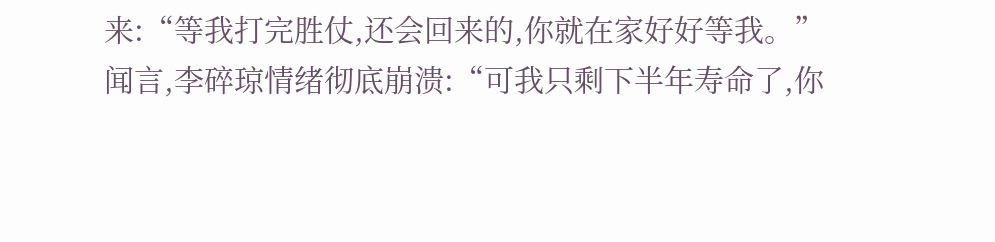来:“等我打完胜仗,还会回来的,你就在家好好等我。”
闻言,李碎琼情绪彻底崩溃:“可我只剩下半年寿命了,你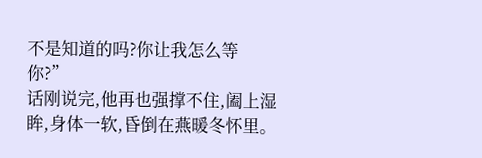不是知道的吗?你让我怎么等你?”
话刚说完,他再也强撑不住,阖上湿眸,身体一软,昏倒在燕暖冬怀里。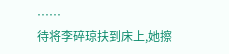……
待将李碎琼扶到床上,她擦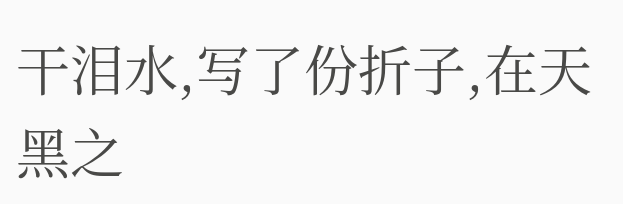干泪水,写了份折子,在天黑之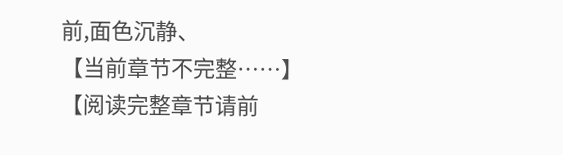前,面色沉静、
【当前章节不完整……】
【阅读完整章节请前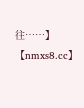往……】
【nmxs8.cc】